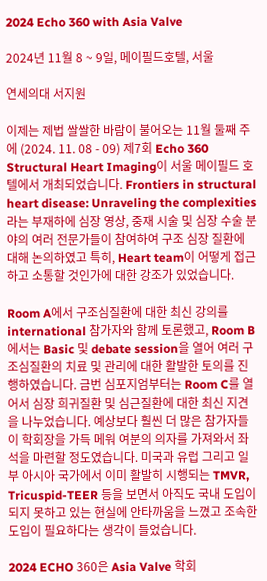2024 Echo 360 with Asia Valve

2024년 11월 8 ~ 9일, 메이필드호텔, 서울

연세의대 서지원

이제는 제법 쌀쌀한 바람이 불어오는 11월 둘째 주에 (2024. 11. 08 - 09) 제7회 Echo 360 Structural Heart Imaging이 서울 메이필드 호텔에서 개최되었습니다. Frontiers in structural heart disease: Unraveling the complexities라는 부재하에 심장 영상, 중재 시술 및 심장 수술 분야의 여러 전문가들이 참여하여 구조 심장 질환에 대해 논의하였고 특히, Heart team이 어떻게 접근하고 소통할 것인가에 대한 강조가 있었습니다.

Room A에서 구조심질환에 대한 최신 강의를 international 참가자와 함께 토론했고, Room B에서는 Basic 및 debate session을 열어 여러 구조심질환의 치료 및 관리에 대한 활발한 토의를 진행하였습니다. 금번 심포지엄부터는 Room C를 열어서 심장 희귀질환 및 심근질환에 대한 최신 지견을 나누었습니다. 예상보다 훨씬 더 많은 참가자들이 학회장을 가득 메워 여분의 의자를 가져와서 좌석을 마련할 정도였습니다. 미국과 유럽 그리고 일부 아시아 국가에서 이미 활발히 시행되는 TMVR, Tricuspid-TEER 등을 보면서 아직도 국내 도입이 되지 못하고 있는 현실에 안타까움을 느꼈고 조속한 도입이 필요하다는 생각이 들었습니다.

2024 ECHO 360은 Asia Valve 학회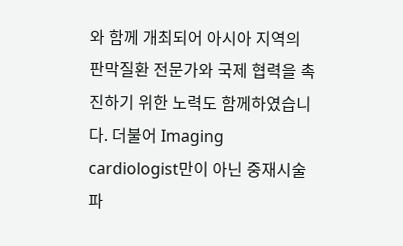와 함께 개최되어 아시아 지역의 판막질환 전문가와 국제 협력을 촉진하기 위한 노력도 함께하였습니다. 더불어 Imaging cardiologist만이 아닌 중재시술파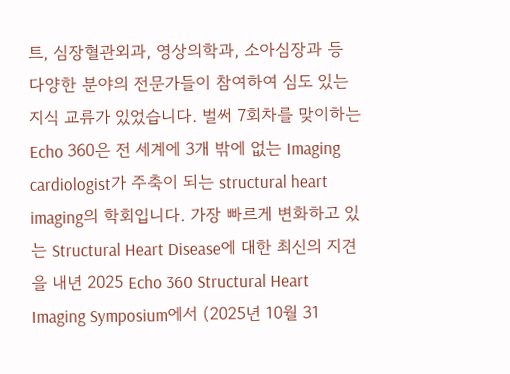트, 심장혈관외과, 영상의학과, 소아심장과 등 다양한 분야의 전문가들이 참여하여 심도 있는 지식 교류가 있었습니다. 벌써 7회차를 맞이하는 Echo 360은 전 세계에 3개 밖에 없는 Imaging cardiologist가 주축이 되는 structural heart imaging의 학회입니다. 가장 빠르게 변화하고 있는 Structural Heart Disease에 대한 최신의 지견을 내년 2025 Echo 360 Structural Heart Imaging Symposium에서 (2025년 10월 31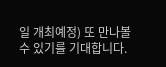일 개최예정) 또 만나볼 수 있기를 기대합니다.